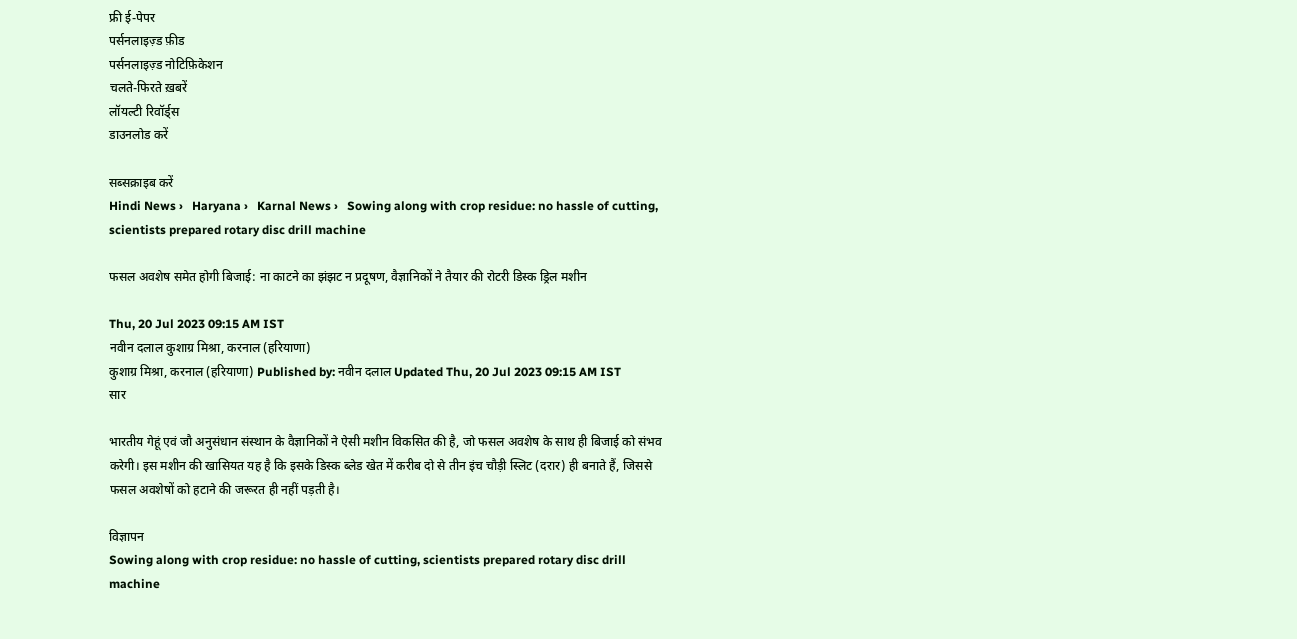फ्री ई-पेपर
पर्सनलाइज़्ड फ़ीड
पर्सनलाइज़्ड नोटिफ़िकेशन
चलते-फिरते ख़बरें
लॉयल्टी रिवॉर्ड्स
डाउनलोड करें

सब्सक्राइब करें
Hindi News ›   Haryana ›   Karnal News ›   Sowing along with crop residue: no hassle of cutting, scientists prepared rotary disc drill machine

फसल अवशेष समेत होगी बिजाई: ना काटने का झंझट न प्रदूषण, वैज्ञानिकों ने तैयार की रोटरी डिस्क ड्रिल मशीन

Thu, 20 Jul 2023 09:15 AM IST
नवीन दलाल कुशाग्र मिश्रा, करनाल (हरियाणा)
कुशाग्र मिश्रा, करनाल (हरियाणा) Published by: नवीन दलाल Updated Thu, 20 Jul 2023 09:15 AM IST
सार

भारतीय गेहूं एवं जौ अनुसंधान संस्थान के वैज्ञानिकों ने ऐसी मशीन विकसित की है, जो फसल अवशेष के साथ ही बिजाई को संभव करेगी। इस मशीन की खासियत यह है कि इसके डिस्क ब्लेड खेत में करीब दो से तीन इंच चौड़ी स्लिट (दरार) ही बनाते हैं, जिससे फसल अवशेषों को हटाने की जरूरत ही नहीं पड़ती है।

विज्ञापन
Sowing along with crop residue: no hassle of cutting, scientists prepared rotary disc drill machine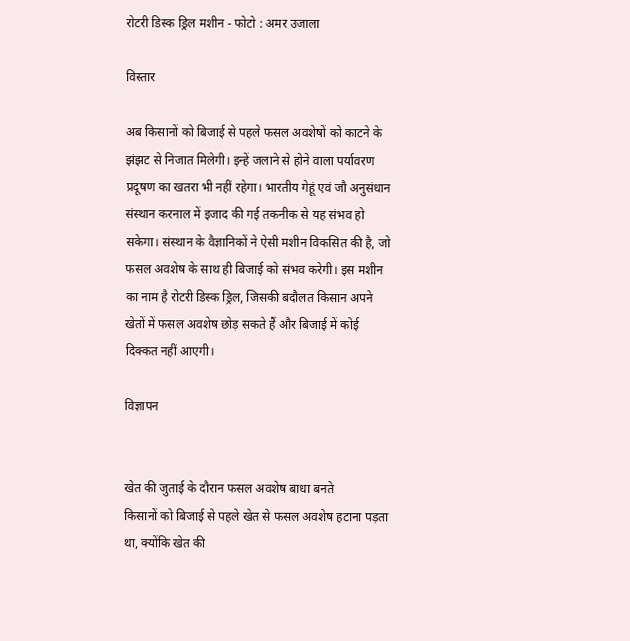रोटरी डिस्क ड्रिल मशीन - फोटो : अमर उजाला

विस्तार

अब किसानों को बिजाई से पहले फसल अवशेषों को काटने के झंझट से निजात मिलेगी। इन्हें जलाने से होने वाला पर्यावरण प्रदूषण का खतरा भी नहीं रहेगा। भारतीय गेहूं एवं जौ अनुसंधान संस्थान करनाल में इजाद की गई तकनीक से यह संभव हो सकेगा। संस्थान के वैज्ञानिकों ने ऐसी मशीन विकसित की है, जो फसल अवशेष के साथ ही बिजाई को संभव करेगी। इस मशीन का नाम है रोटरी डिस्क ड्रिल, जिसकी बदौलत किसान अपने खेतों में फसल अवशेष छोड़ सकते हैं और बिजाई में कोई दिक्कत नहीं आएगी।

विज्ञापन


खेत की जुताई के दौरान फसल अवशेष बाधा बनते
किसानों को बिजाई से पहले खेत से फसल अवशेष हटाना पड़ता था, क्योंकि खेत की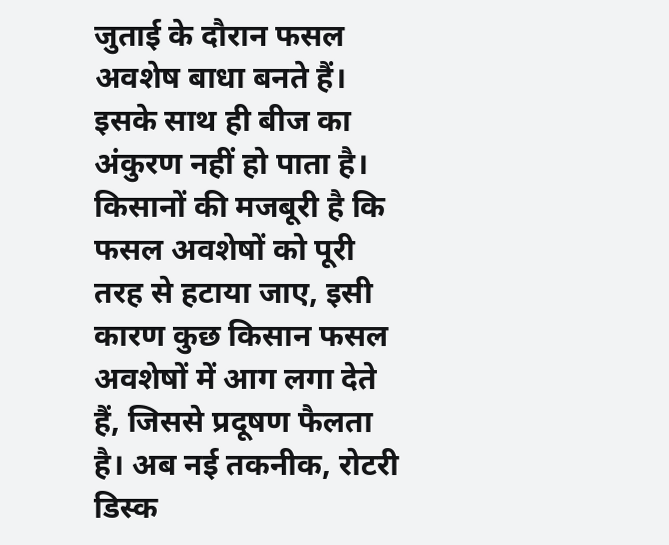जुताई के दौरान फसल अवशेष बाधा बनते हैं। इसके साथ ही बीज का अंकुरण नहीं हो पाता है। किसानों की मजबूरी है कि फसल अवशेषों को पूरी तरह से हटाया जाए, इसी कारण कुछ किसान फसल अवशेषों में आग लगा देते हैं, जिससे प्रदूषण फैलता है। अब नई तकनीक, रोटरी डिस्क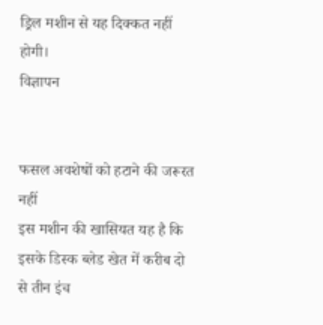ड्रिल मशीन से यह दिक्कत नहीं होगी।
विज्ञापन


फसल अवशेषों को हटाने की जरूरत नहीं
इस मशीन की खासियत यह है कि इसके डिस्क ब्लेड खेत में करीब दो से तीन इंच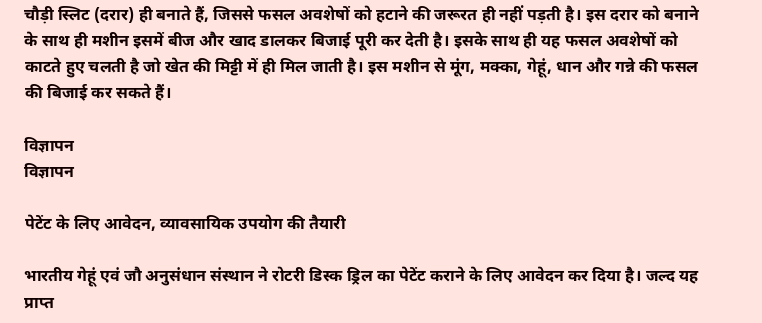चौड़ी स्लिट (दरार) ही बनाते हैं, जिससे फसल अवशेषों को हटाने की जरूरत ही नहीं पड़ती है। इस दरार को बनाने के साथ ही मशीन इसमें बीज और खाद डालकर बिजाई पूरी कर देती है। इसके साथ ही यह फसल अवशेषों को काटते हुए चलती है जो खेत की मिट्टी में ही मिल जाती है। इस मशीन से मूंग, मक्का, गेहूं, धान और गन्ने की फसल की बिजाई कर सकते हैं।

विज्ञापन
विज्ञापन

पेटेंट के लिए आवेदन, व्यावसायिक उपयोग की तैयारी

भारतीय गेहूं एवं जौ अनुसंधान संस्थान ने रोटरी डिस्क ड्रिल का पेटेंट कराने के लिए आवेदन कर दिया है। जल्द यह प्राप्त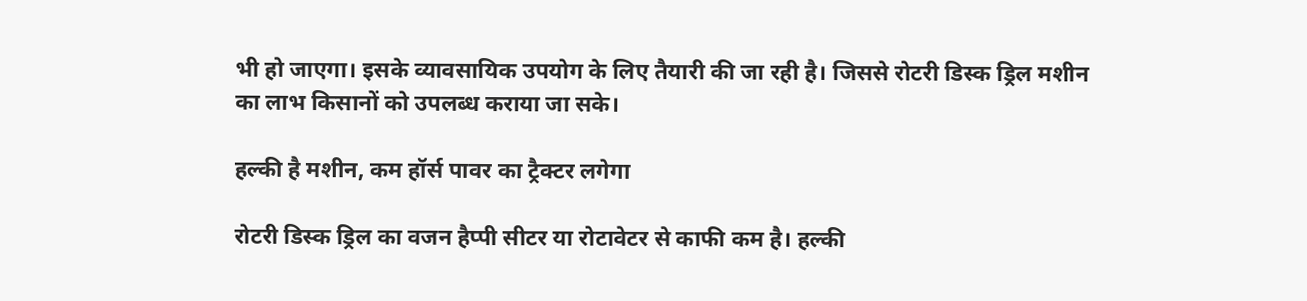भी हो जाएगा। इसके व्यावसायिक उपयोग के लिए तैयारी की जा रही है। जिससे रोटरी डिस्क ड्रिल मशीन का लाभ किसानों को उपलब्ध कराया जा सके।

हल्की है मशीन, कम हॉर्स पावर का ट्रैक्टर लगेगा

रोटरी डिस्क ड्रिल का वजन हैप्पी सीटर या रोटावेटर से काफी कम है। हल्की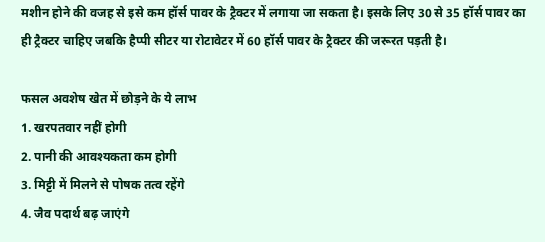मशीन होने की वजह से इसे कम हॉर्स पावर के ट्रैक्टर में लगाया जा सकता है। इसके लिए 30 से 35 हॉर्स पावर का ही ट्रैक्टर चाहिए जबकि हैप्पी सीटर या रोटावेटर में 60 हॉर्स पावर के ट्रैक्टर की जरूरत पड़ती है।

फसल अवशेष खेत में छोड़ने के ये लाभ
1. खरपतवार नहीं होगी
2. पानी की आवश्यकता कम होगी
3. मिट्टी में मिलने से पोषक तत्व रहेंगे
4. जैव पदार्थ बढ़ जाएंगे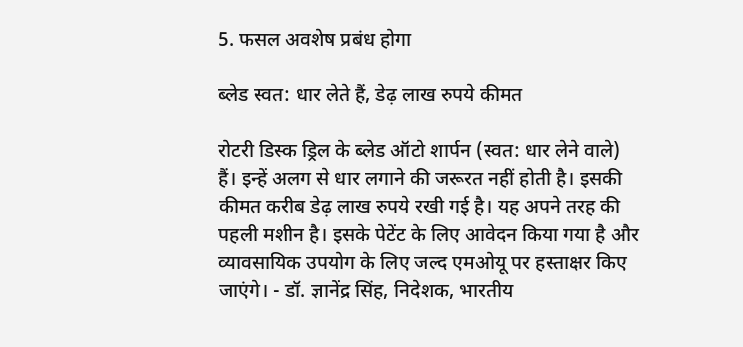5. फसल अवशेष प्रबंध होगा

ब्लेड स्वत: धार लेते हैं, डेढ़ लाख रुपये कीमत

रोटरी डिस्क ड्रिल के ब्लेड ऑटो शार्पन (स्वत: धार लेने वाले) हैं। इन्हें अलग से धार लगाने की जरूरत नहीं होती है। इसकी कीमत करीब डेढ़ लाख रुपये रखी गई है। यह अपने तरह की पहली मशीन है। इसके पेटेंट के लिए आवेदन किया गया है और व्यावसायिक उपयोग के लिए जल्द एमओयू पर हस्ताक्षर किए जाएंगे। - डॉ. ज्ञानेंद्र सिंह, निदेशक, भारतीय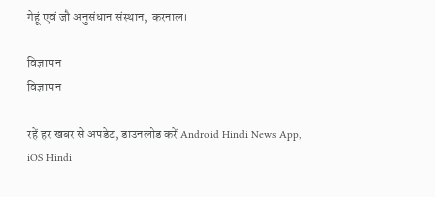गेहूं एवं जौ अनुसंधान संस्थान, करनाल।

विज्ञापन
विज्ञापन

रहें हर खबर से अपडेट, डाउनलोड करें Android Hindi News App, iOS Hindi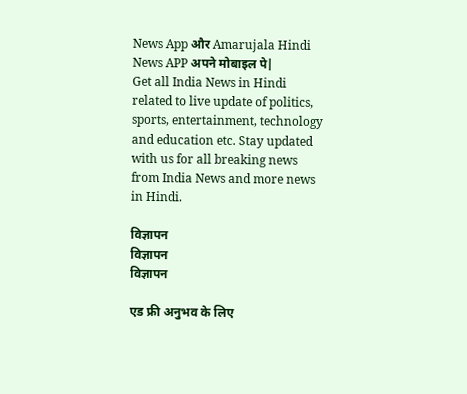News App और Amarujala Hindi News APP अपने मोबाइल पे|
Get all India News in Hindi related to live update of politics, sports, entertainment, technology and education etc. Stay updated with us for all breaking news from India News and more news in Hindi.

विज्ञापन
विज्ञापन
विज्ञापन

एड फ्री अनुभव के लिए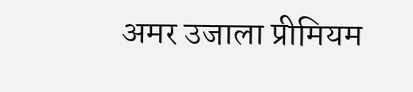अमर उजाला प्रीमियम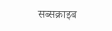सब्सक्राइब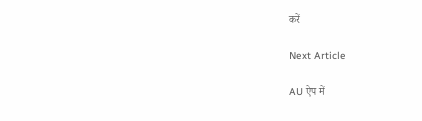करें

Next Article

AU ऐप में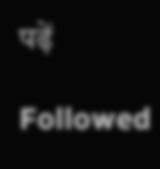पढ़ें

Followed